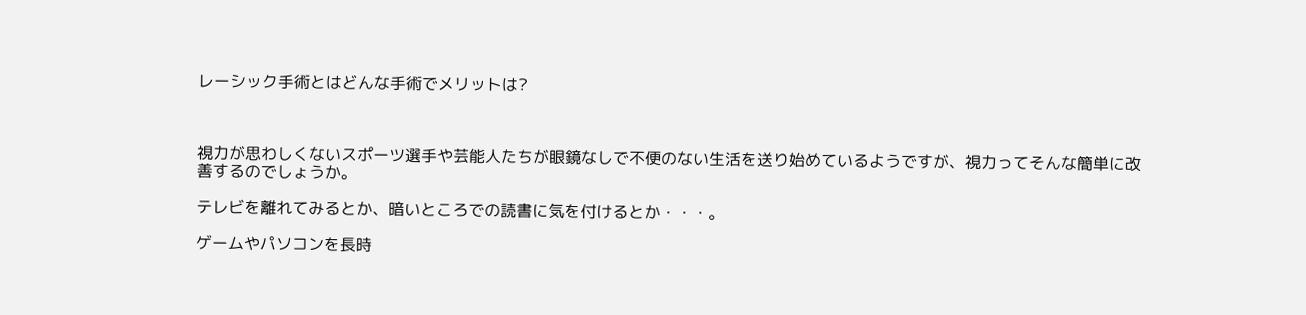レーシック手術とはどんな手術でメリットは?



視力が思わしくないスポーツ選手や芸能人たちが眼鏡なしで不便のない生活を送り始めているようですが、視力ってそんな簡単に改善するのでしょうか。

テレビを離れてみるとか、暗いところでの読書に気を付けるとか・・・。

ゲームやパソコンを長時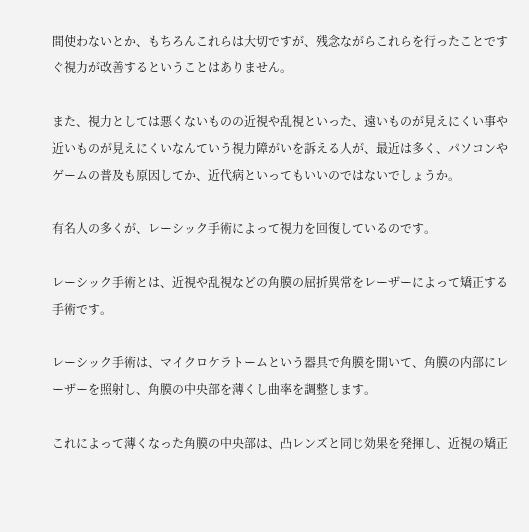間使わないとか、もちろんこれらは大切ですが、残念ながらこれらを行ったことですぐ視力が改善するということはありません。

また、視力としては悪くないものの近視や乱視といった、遠いものが見えにくい事や近いものが見えにくいなんていう視力障がいを訴える人が、最近は多く、パソコンやゲームの普及も原因してか、近代病といってもいいのではないでしょうか。

有名人の多くが、レーシック手術によって視力を回復しているのです。

レーシック手術とは、近視や乱視などの角膜の屈折異常をレーザーによって矯正する手術です。

レーシック手術は、マイクロケラトームという器具で角膜を開いて、角膜の内部にレーザーを照射し、角膜の中央部を薄くし曲率を調整します。

これによって薄くなった角膜の中央部は、凸レンズと同じ効果を発揮し、近視の矯正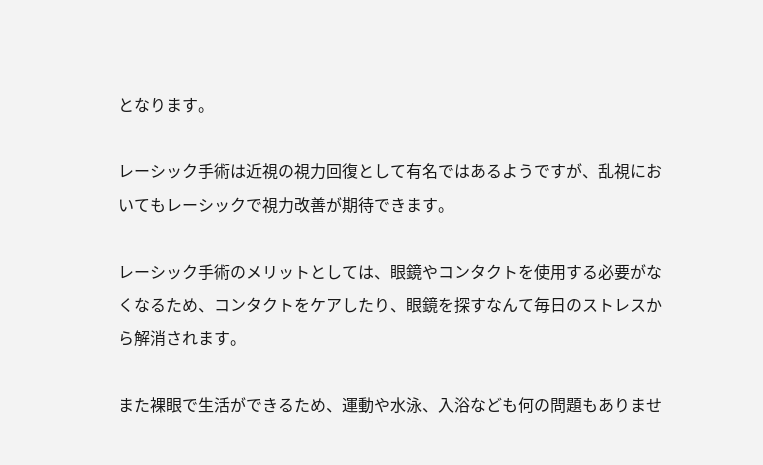となります。

レーシック手術は近視の視力回復として有名ではあるようですが、乱視においてもレーシックで視力改善が期待できます。

レーシック手術のメリットとしては、眼鏡やコンタクトを使用する必要がなくなるため、コンタクトをケアしたり、眼鏡を探すなんて毎日のストレスから解消されます。

また裸眼で生活ができるため、運動や水泳、入浴なども何の問題もありませ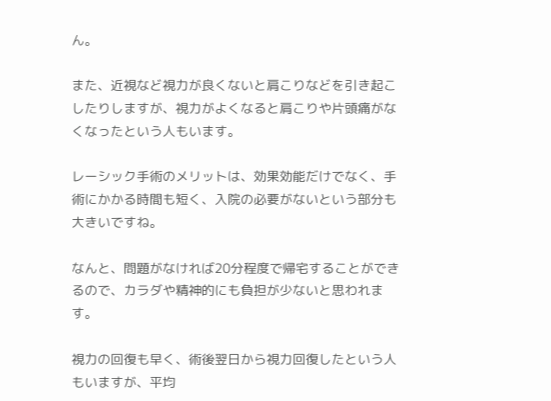ん。

また、近視など視力が良くないと肩こりなどを引き起こしたりしますが、視力がよくなると肩こりや片頭痛がなくなったという人もいます。

レーシック手術のメリットは、効果効能だけでなく、手術にかかる時間も短く、入院の必要がないという部分も大きいですね。

なんと、問題がなければ20分程度で帰宅することができるので、カラダや精神的にも負担が少ないと思われます。

視力の回復も早く、術後翌日から視力回復したという人もいますが、平均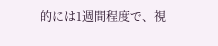的には1週間程度で、視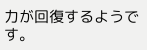力が回復するようです。